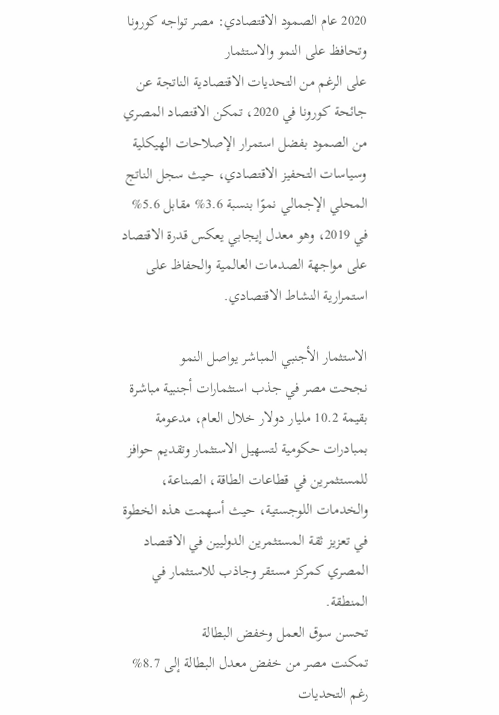2020 عام الصمود الاقتصادي: مصر تواجه كورونا وتحافظ على النمو والاستثمار
على الرغم من التحديات الاقتصادية الناتجة عن جائحة كورونا في 2020، تمكن الاقتصاد المصري من الصمود بفضل استمرار الإصلاحات الهيكلية وسياسات التحفيز الاقتصادي، حيث سجل الناتج المحلي الإجمالي نموًا بنسبة 3.6% مقابل 5.6% في 2019، وهو معدل إيجابي يعكس قدرة الاقتصاد على مواجهة الصدمات العالمية والحفاظ على استمرارية النشاط الاقتصادي.

الاستثمار الأجنبي المباشر يواصل النمو
نجحت مصر في جذب استثمارات أجنبية مباشرة بقيمة 10.2 مليار دولار خلال العام، مدعومة بمبادرات حكومية لتسهيل الاستثمار وتقديم حوافز للمستثمرين في قطاعات الطاقة، الصناعة، والخدمات اللوجستية، حيث أسهمت هذه الخطوة في تعزيز ثقة المستثمرين الدوليين في الاقتصاد المصري كمركز مستقر وجاذب للاستثمار في المنطقة.
تحسن سوق العمل وخفض البطالة
تمكنت مصر من خفض معدل البطالة إلى 8.7% رغم التحديات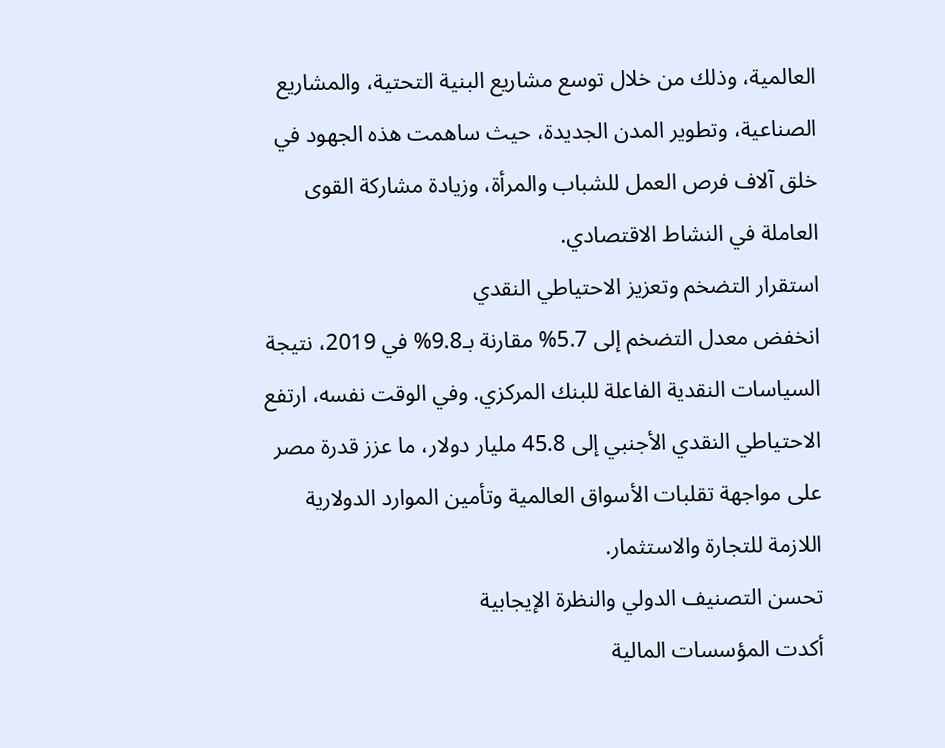العالمية، وذلك من خلال توسع مشاريع البنية التحتية، والمشاريع الصناعية، وتطوير المدن الجديدة، حيث ساهمت هذه الجهود في خلق آلاف فرص العمل للشباب والمرأة، وزيادة مشاركة القوى العاملة في النشاط الاقتصادي.
استقرار التضخم وتعزيز الاحتياطي النقدي
انخفض معدل التضخم إلى 5.7% مقارنة بـ9.8% في 2019، نتيجة السياسات النقدية الفاعلة للبنك المركزي. وفي الوقت نفسه، ارتفع الاحتياطي النقدي الأجنبي إلى 45.8 مليار دولار، ما عزز قدرة مصر على مواجهة تقلبات الأسواق العالمية وتأمين الموارد الدولارية اللازمة للتجارة والاستثمار.
تحسن التصنيف الدولي والنظرة الإيجابية
أكدت المؤسسات المالية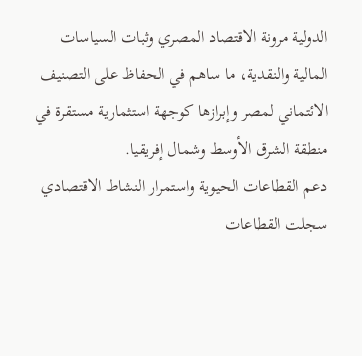الدولية مرونة الاقتصاد المصري وثبات السياسات المالية والنقدية، ما ساهم في الحفاظ على التصنيف الائتماني لمصر وإبرازها كوجهة استثمارية مستقرة في منطقة الشرق الأوسط وشمال إفريقيا.
دعم القطاعات الحيوية واستمرار النشاط الاقتصادي
سجلت القطاعات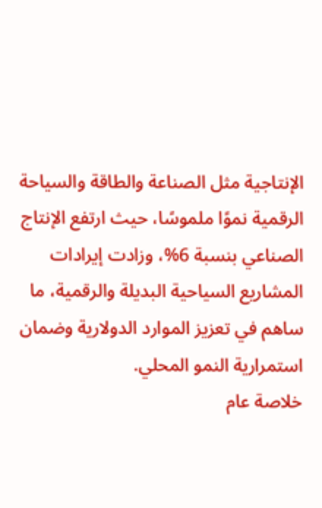الإنتاجية مثل الصناعة والطاقة والسياحة الرقمية نموًا ملموسًا، حيث ارتفع الإنتاج الصناعي بنسبة 6%، وزادت إيرادات المشاريع السياحية البديلة والرقمية، ما ساهم في تعزيز الموارد الدولارية وضمان استمرارية النمو المحلي.
خلاصة عام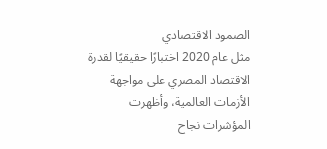الصمود الاقتصادي
مثل عام 2020 اختبارًا حقيقيًا لقدرة الاقتصاد المصري على مواجهة الأزمات العالمية، وأظهرت المؤشرات نجاح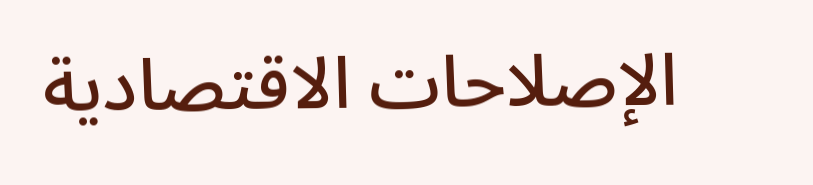الإصلاحات الاقتصادية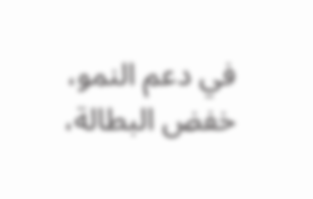في دعم النمو، خفض البطالة،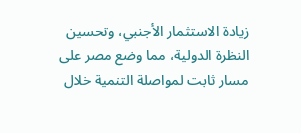زيادة الاستثمار الأجنبي، وتحسين النظرة الدولية، مما وضع مصر على مسار ثابت لمواصلة التنمية خلال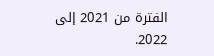الفترة من 2021 إلى 2022.